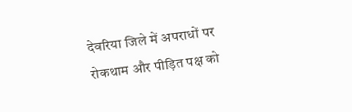देवरिया जिले में अपराधों पर रोकथाम और पीड़ित पक्ष को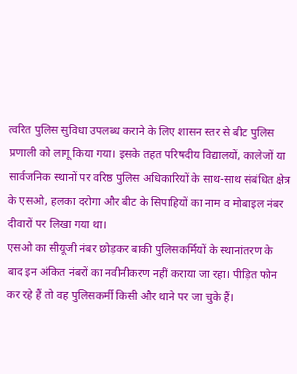त्वरित पुलिस सुविधा उपलब्ध कराने के लिए शासन स्तर से बीट पुलिस प्रणाली को लागू किया गया। इसके तहत परिषदीय विद्यालयों, कालेजों या सार्वजनिक स्थानों पर वरिष्ठ पुलिस अधिकारियों के साथ-साथ संबंधित क्षेत्र के एसओ, हलका दरोगा और बीट के सिपाहियों का नाम व मोबाइल नंबर दीवारों पर लिखा गया था।
एसओ का सीयूजी नंबर छोड़कर बाकी पुलिसकर्मियों के स्थानांतरण के बाद इन अंकित नंबरों का नवीनीकरण नहीं कराया जा रहा। पीड़ित फोन कर रहे हैं तो वह पुलिसकर्मी किसी और थाने पर जा चुके हैं।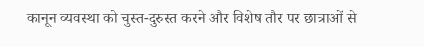कानून व्यवस्था को चुस्त-दुरुस्त करने और विशेष तौर पर छात्राओं से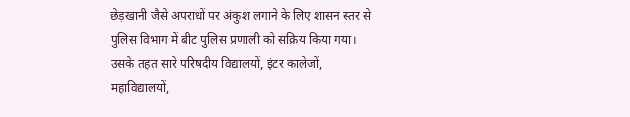छेड़खानी जैसे अपराधों पर अंकुश लगाने के लिए शासन स्तर से पुलिस विभाग में बीट पुलिस प्रणाली को सक्रिय किया गया।
उसके तहत सारे परिषदीय विद्यालयों, इंटर कालेजों, महाविद्यालयों,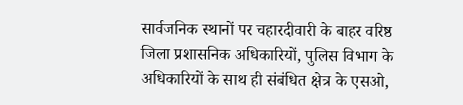सार्वजनिक स्थानों पर चहारदीवारी के बाहर वरिष्ठ जिला प्रशासनिक अधिकारियों, पुलिस विभाग के अधिकारियों के साथ ही संबंधित क्षेत्र के एसओ,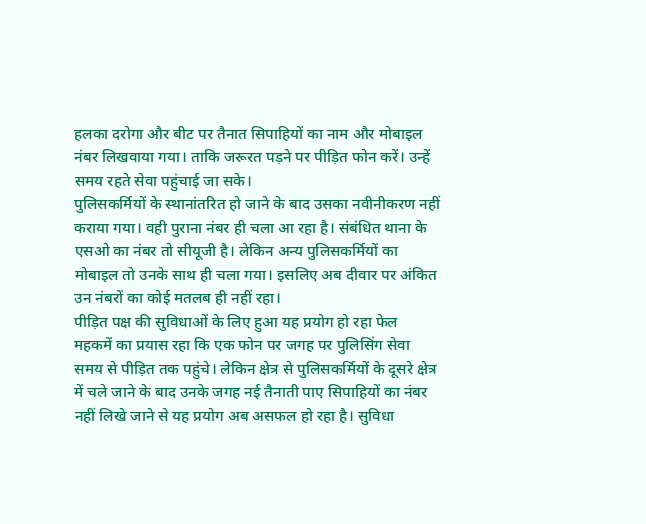हलका दरोगा और बीट पर तैनात सिपाहियों का नाम और मोबाइल नंबर लिखवाया गया। ताकि जरूरत पड़ने पर पीड़ित फोन करें। उन्हें समय रहते सेवा पहुंचाई जा सके।
पुलिसकर्मियों के स्थानांतरित हो जाने के बाद उसका नवीनीकरण नहीं कराया गया। वही पुराना नंबर ही चला आ रहा है। संबंधित थाना के एसओ का नंबर तो सीयूजी है। लेकिन अन्य पुलिसकर्मियों का मोबाइल तो उनके साथ ही चला गया। इसलिए अब दीवार पर अंकित उन नंबरों का कोई मतलब ही नहीं रहा।
पीड़ित पक्ष की सुविधाओं के लिए हुआ यह प्रयोग हो रहा फेल
महकमें का प्रयास रहा कि एक फोन पर जगह पर पुलिसिंग सेवा समय से पीड़ित तक पहुंचे। लेकिन क्षेत्र से पुलिसकर्मियों के दूसरे क्षेत्र में चले जाने के बाद उनके जगह नई तैनाती पाए सिपाहियों का नंबर नहीं लिखे जाने से यह प्रयोग अब असफल हो रहा है। सुविधा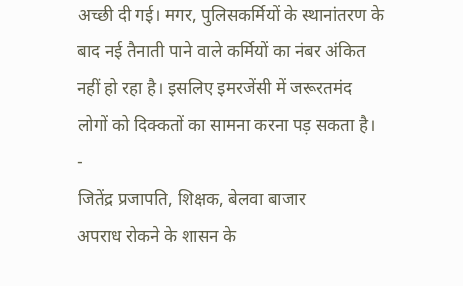अच्छी दी गई। मगर, पुलिसकर्मियों के स्थानांतरण के बाद नई तैनाती पाने वाले कर्मियों का नंबर अंकित नहीं हो रहा है। इसलिए इमरजेंसी में जरूरतमंद लोगों को दिक्कतों का सामना करना पड़ सकता है। -
जितेंद्र प्रजापति, शिक्षक, बेलवा बाजार
अपराध रोकने के शासन के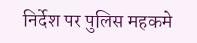निर्देश पर पुलिस महकमे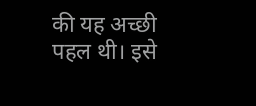की यह अच्छी पहल थी। इसे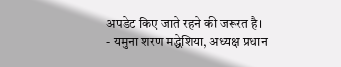अपडेट किए जाते रहने की जरूरत है।
- यमुना शरण मद्धेशिया, अध्यक्ष प्रधान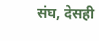संघ, देसही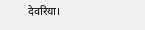देवरिया।